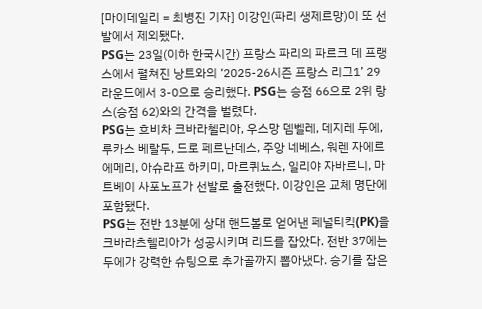[마이데일리 = 최병진 기자] 이강인(파리 생제르망)이 또 선발에서 제외됐다.
PSG는 23일(이하 한국시간) 프랑스 파리의 파르크 데 프랭스에서 펼쳐진 낭트와의 ‘2025-26시즌 프랑스 리그1’ 29라운드에서 3-0으로 승리했다. PSG는 승점 66으로 2위 랑스(승점 62)와의 간격을 벌렸다.
PSG는 흐비차 크바라첼리아, 우스망 뎀벨레, 데지레 두에, 루카스 베랄두, 드로 페르난데스, 주앙 네베스, 워렌 자에르 에메리, 아슈라프 하키미, 마르퀴뇨스, 일리야 자바르니, 마트베이 사포노프가 선발로 출전했다. 이강인은 교체 명단에 포함됐다.
PSG는 전반 13분에 상대 핸드볼로 얻어낸 페널티킥(PK)을 크바라츠헬리아가 성공시키며 리드를 잡았다. 전반 37에는 두에가 강력한 슈팅으로 추가골까지 뽑아냈다. 승기를 잡은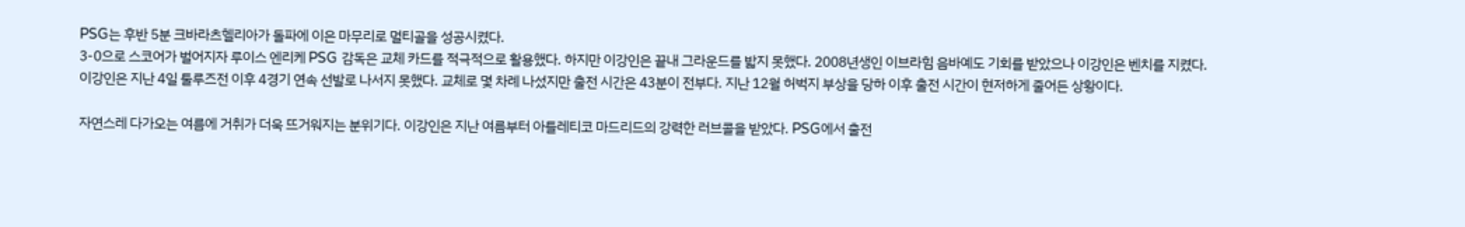PSG는 후반 5분 크바라츠헬리아가 돌파에 이은 마무리로 멀티골을 성공시켰다.
3-0으로 스코어가 벌어지자 루이스 엔리케 PSG 감독은 교체 카드를 적극적으로 활용했다. 하지만 이강인은 끝내 그라운드를 밟지 못했다. 2008년생인 이브라힘 음바예도 기회를 받았으나 이강인은 벤치를 지켰다.
이강인은 지난 4일 툴루즈전 이후 4경기 연속 선발로 나서지 못했다. 교체로 몇 차례 나섰지만 출전 시간은 43분이 전부다. 지난 12월 허벅지 부상을 당하 이후 출전 시간이 현저하게 줄어든 상황이다.

자연스레 다가오는 여름에 거취가 더욱 뜨거워지는 분위기다. 이강인은 지난 여름부터 아틀레티코 마드리드의 강력한 러브콜을 받았다. PSG에서 출전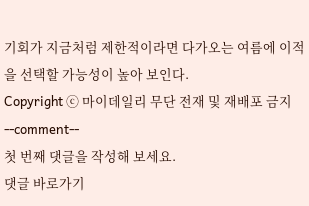기회가 지금처럼 제한적이라면 다가오는 여름에 이적을 선택할 가능성이 높아 보인다.
Copyright ⓒ 마이데일리 무단 전재 및 재배포 금지
--comment--
첫 번째 댓글을 작성해 보세요.
댓글 바로가기